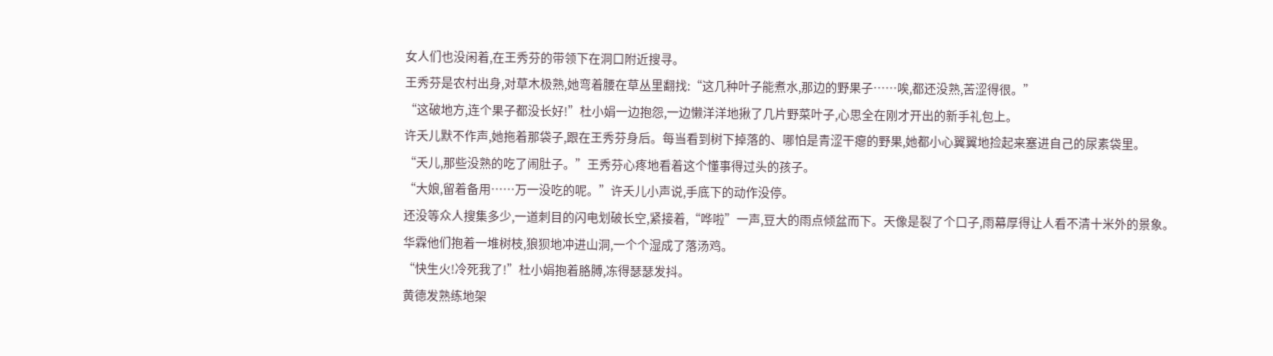女人们也没闲着,在王秀芬的带领下在洞口附近搜寻。
王秀芬是农村出身,对草木极熟,她弯着腰在草丛里翻找:“这几种叶子能煮水,那边的野果子……唉,都还没熟,苦涩得很。”
“这破地方,连个果子都没长好!”杜小娟一边抱怨,一边懒洋洋地揪了几片野菜叶子,心思全在刚才开出的新手礼包上。
许夭儿默不作声,她拖着那袋子,跟在王秀芬身后。每当看到树下掉落的、哪怕是青涩干瘪的野果,她都小心翼翼地捡起来塞进自己的尿素袋里。
“夭儿,那些没熟的吃了闹肚子。”王秀芬心疼地看着这个懂事得过头的孩子。
“大娘,留着备用……万一没吃的呢。”许夭儿小声说,手底下的动作没停。
还没等众人搜集多少,一道刺目的闪电划破长空,紧接着,“哗啦”一声,豆大的雨点倾盆而下。天像是裂了个口子,雨幕厚得让人看不清十米外的景象。
华霖他们抱着一堆树枝,狼狈地冲进山洞,一个个湿成了落汤鸡。
“快生火!冷死我了!”杜小娟抱着胳膊,冻得瑟瑟发抖。
黄德发熟练地架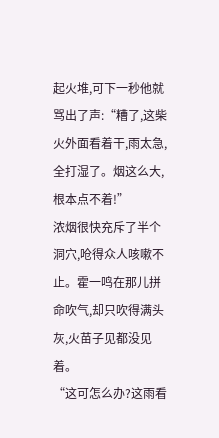起火堆,可下一秒他就骂出了声:“糟了,这柴火外面看着干,雨太急,全打湿了。烟这么大,根本点不着!”
浓烟很快充斥了半个洞穴,呛得众人咳嗽不止。霍一鸣在那儿拼命吹气,却只吹得满头灰,火苗子见都没见着。
“这可怎么办?这雨看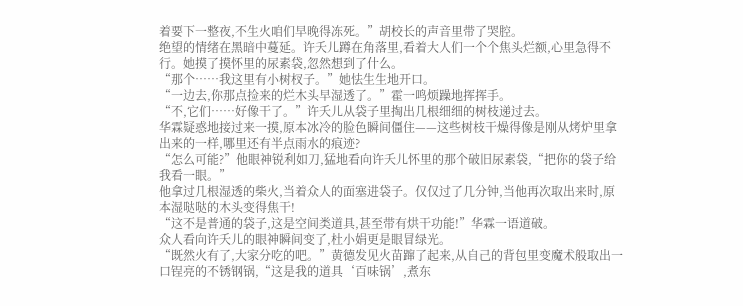着要下一整夜,不生火咱们早晚得冻死。”胡校长的声音里带了哭腔。
绝望的情绪在黑暗中蔓延。许夭儿蹲在角落里,看着大人们一个个焦头烂额,心里急得不行。她摸了摸怀里的尿素袋,忽然想到了什么。
“那个……我这里有小树杈子。”她怯生生地开口。
“一边去,你那点捡来的烂木头早湿透了。”霍一鸣烦躁地挥挥手。
“不,它们……好像干了。”许夭儿从袋子里掏出几根细细的树枝递过去。
华霖疑惑地接过来一摸,原本冰冷的脸色瞬间僵住——这些树枝干燥得像是刚从烤炉里拿出来的一样,哪里还有半点雨水的痕迹?
“怎么可能?”他眼神锐利如刀,猛地看向许夭儿怀里的那个破旧尿素袋,“把你的袋子给我看一眼。”
他拿过几根湿透的柴火,当着众人的面塞进袋子。仅仅过了几分钟,当他再次取出来时,原本湿哒哒的木头变得焦干!
“这不是普通的袋子,这是空间类道具,甚至带有烘干功能!”华霖一语道破。
众人看向许夭儿的眼神瞬间变了,杜小娟更是眼冒绿光。
“既然火有了,大家分吃的吧。”黄德发见火苗蹿了起来,从自己的背包里变魔术般取出一口锃亮的不锈钢锅,“这是我的道具‘百味锅’,煮东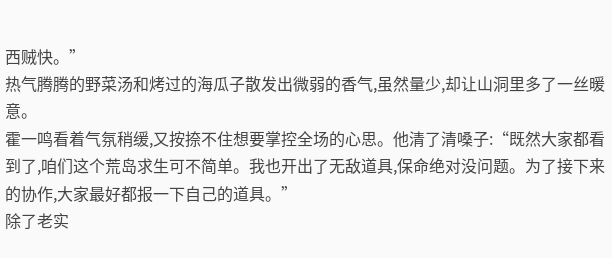西贼快。”
热气腾腾的野菜汤和烤过的海瓜子散发出微弱的香气,虽然量少,却让山洞里多了一丝暖意。
霍一鸣看着气氛稍缓,又按捺不住想要掌控全场的心思。他清了清嗓子:“既然大家都看到了,咱们这个荒岛求生可不简单。我也开出了无敌道具,保命绝对没问题。为了接下来的协作,大家最好都报一下自己的道具。”
除了老实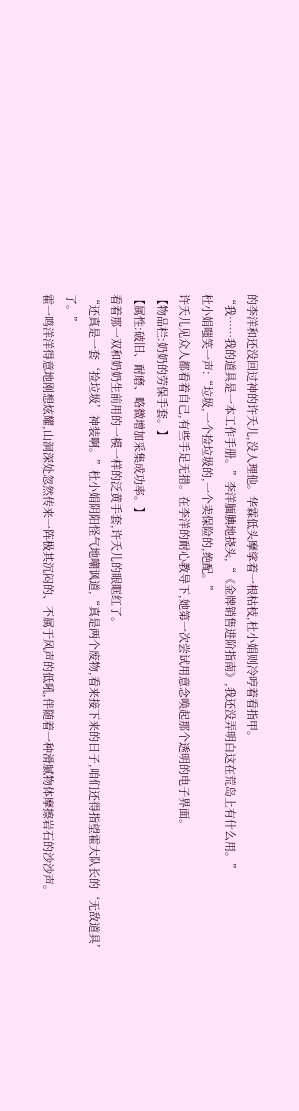的李洋和还没回过神的许夭儿,没人理他。华霖低头摩挲着一根枯枝,杜小娟则冷哼着看指甲。
“我……我的道具是一本工作手册。”李洋腼腆地挠头,“《金牌销售进阶指南》,我还没弄明白这在荒岛上有什么用。”
杜小娟嗤笑一声:“垃圾,一个捡垃圾的,一个卖保险的,绝配。”
许夭儿见众人都看着自己,有些手足无措。在李洋的耐心教导下,她第一次尝试用意念唤起那个透明的电子界面。
【物品栏:奶奶的劳保手套。】
【属性:破旧、耐磨、略微增加采集成功率。】
看着那一双和奶奶生前用的一模一样的泛黄手套,许夭儿的眼眶红了。
“还真是一套‘捡垃圾’神装啊。”杜小娟阴阳怪气地嘲讽道,“真是两个废物,看来接下来的日子,咱们还得指望霍大队长的‘无敌道具’了。”
霍一鸣洋洋得意地刚想炫耀,山洞深处忽然传来一阵极其沉闷的、不属于风声的低吼,伴随着一种滑腻物体摩擦岩石的沙沙声。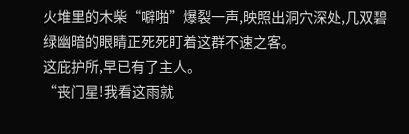火堆里的木柴“噼啪”爆裂一声,映照出洞穴深处,几双碧绿幽暗的眼睛正死死盯着这群不速之客。
这庇护所,早已有了主人。
“丧门星!我看这雨就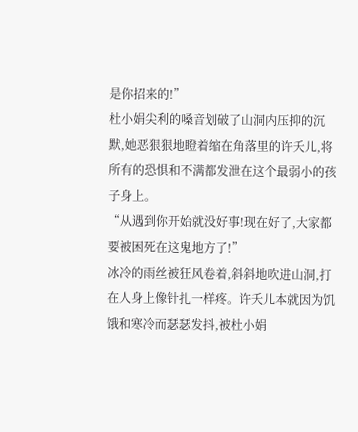是你招来的!”
杜小娟尖利的嗓音划破了山洞内压抑的沉默,她恶狠狠地瞪着缩在角落里的许夭儿,将所有的恐惧和不满都发泄在这个最弱小的孩子身上。
“从遇到你开始就没好事!现在好了,大家都要被困死在这鬼地方了!”
冰冷的雨丝被狂风卷着,斜斜地吹进山洞,打在人身上像针扎一样疼。许夭儿本就因为饥饿和寒冷而瑟瑟发抖,被杜小娟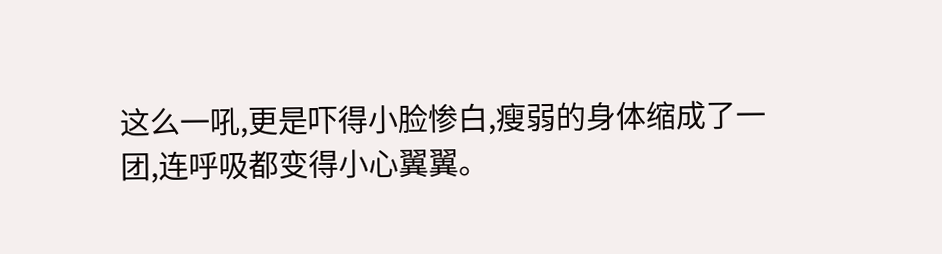这么一吼,更是吓得小脸惨白,瘦弱的身体缩成了一团,连呼吸都变得小心翼翼。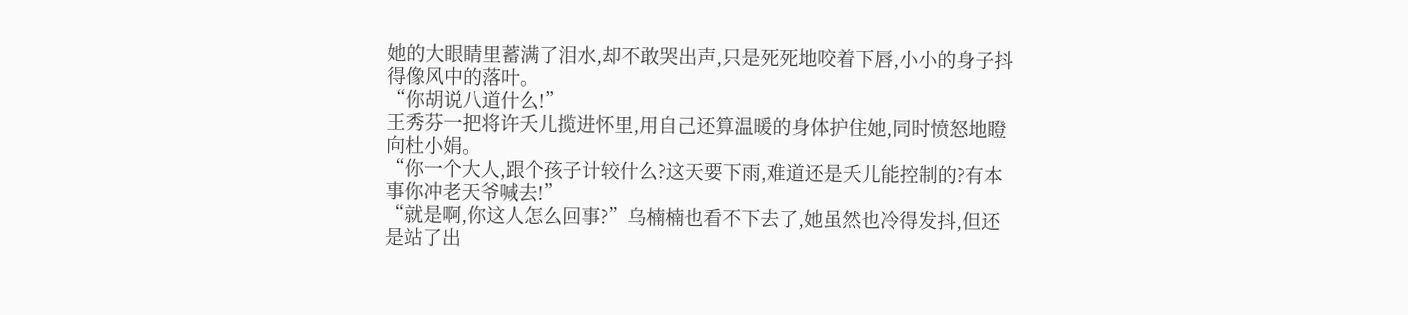她的大眼睛里蓄满了泪水,却不敢哭出声,只是死死地咬着下唇,小小的身子抖得像风中的落叶。
“你胡说八道什么!”
王秀芬一把将许夭儿揽进怀里,用自己还算温暖的身体护住她,同时愤怒地瞪向杜小娟。
“你一个大人,跟个孩子计较什么?这天要下雨,难道还是夭儿能控制的?有本事你冲老天爷喊去!”
“就是啊,你这人怎么回事?”乌楠楠也看不下去了,她虽然也冷得发抖,但还是站了出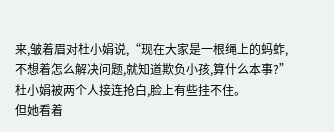来,皱着眉对杜小娟说,“现在大家是一根绳上的蚂蚱,不想着怎么解决问题,就知道欺负小孩,算什么本事?”
杜小娟被两个人接连抢白,脸上有些挂不住。
但她看着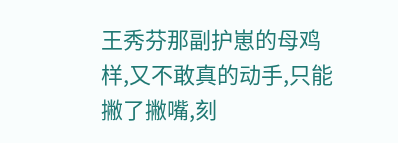王秀芬那副护崽的母鸡样,又不敢真的动手,只能撇了撇嘴,刻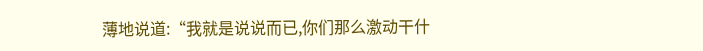薄地说道:“我就是说说而已,你们那么激动干什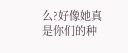么?好像她真是你们的种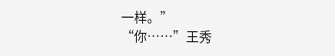一样。”
“你……”王秀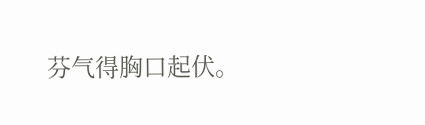芬气得胸口起伏。